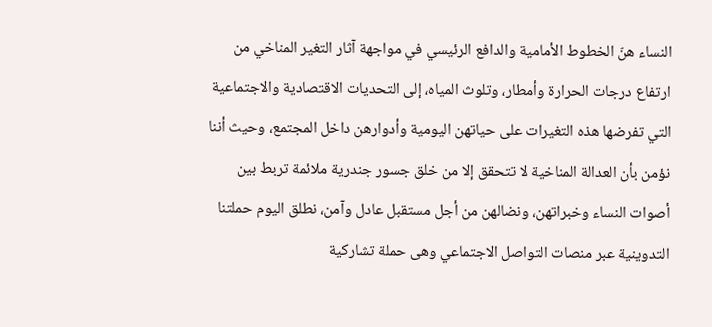النساء هنّ الخطوط الأمامية والدافع الرئيسي في مواجهة آثار التغير المناخي من ارتفاع درجات الحرارة وأمطار، وتلوث المياه، إلى التحديات الاقتصادية والاجتماعية التي تفرضها هذه التغيرات على حياتهن اليومية وأدوارهن داخل المجتمع، وحيث أننا نؤمن بأن العدالة المناخية لا تتحقق إلا من خلق جسور جندرية ملائمة تربط بين أصوات النساء وخبراتهن، ونضالهن من أجل مستقبل عادل وآمن، نطلق اليوم حملتنا التدوينية عبر منصات التواصل الاجتماعي وهى حملة تشاركية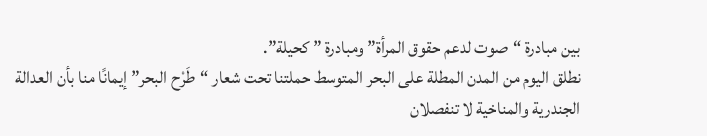بين مبادرة “صوت لدعم حقوق المرأة” ومبادرة ” كحيلة”.
نطلق اليوم من المدن المطلة على البحر المتوسط حملتنا تحت شعار “طَرْح البحر” إيمانًا منا بأن العدالة الجندرية والمناخية لا تنفصلان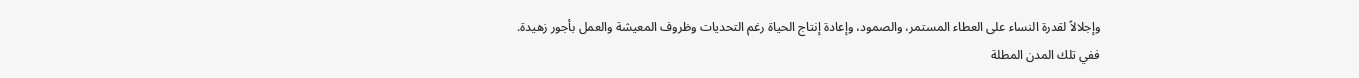وإجلالاً لقدرة النساء على العطاء المستمر، والصمود، وإعادة إنتاج الحياة رغم التحديات وظروف المعيشة والعمل بأجور زهيدة.
ففي تلك المدن المطلة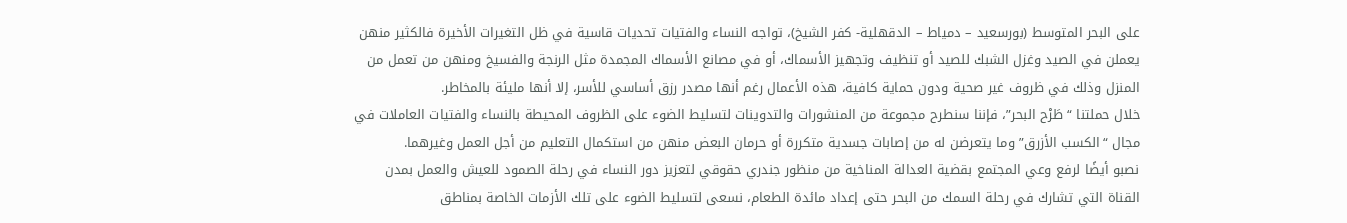على البحر المتوسط (بورسعيد – دمياط – الدقهلية- كفر الشيخ)، تواجه النساء والفتيات تحديات قاسية في ظل التغيرات الأخيرة فالكثير منهن يعملن في الصيد وغزل الشبك للصيد أو تنظيف وتجهيز الأسماك، أو في مصانع الأسماك المجمدة مثل الرنجة والفسيخ ومنهن من تعمل من المنزل وذلك في ظروف غير صحية ودون حماية كافية، هذه الأعمال رغم أنها مصدر رزق أساسي للأسر، إلا أنها مليئة بالمخاطر.
خلال حملتنا “طَرْح البحر”، فإننا سنطرح مجموعة من المنشورات والتدوينات لتسليط الضوء على الظروف المحيطة بالنساء والفتيات العاملات في مجال “الكسب الأزرق” وما يتعرضن له من إصابات جسدية متكررة أو حرمان البعض منهن من استكمال التعليم من أجل العمل وغيرهما.
نصبو أيضًا لرفع وعي المجتمع بقضية العدالة المناخية من منظور جندري حقوقي لتعزيز دور النساء في رحلة الصمود للعيش والعمل بمدن القناة التي تشارك في رحلة السمك من البحر حتى إعداد مائدة الطعام، نسعى لتسليط الضوء على تلك الأزمات الخاصة بمناطق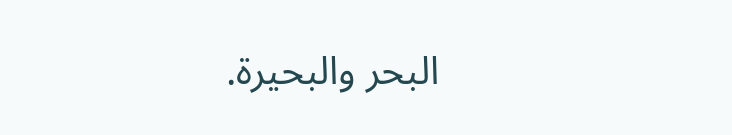البحر والبحيرة.